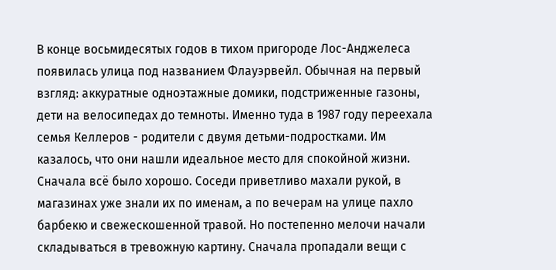В конце восьмидесятых годов в тихом пригороде Лос-Анджелеса появилась улица под названием Флауэрвейл. Обычная на первый взгляд: аккуратные одноэтажные домики, подстриженные газоны, дети на велосипедах до темноты. Именно туда в 1987 году переехала семья Келлеров - родители с двумя детьми-подростками. Им казалось, что они нашли идеальное место для спокойной жизни.
Сначала всё было хорошо. Соседи приветливо махали рукой, в магазинах уже знали их по именам, а по вечерам на улице пахло барбекю и свежескошенной травой. Но постепенно мелочи начали складываться в тревожную картину. Сначала пропадали вещи с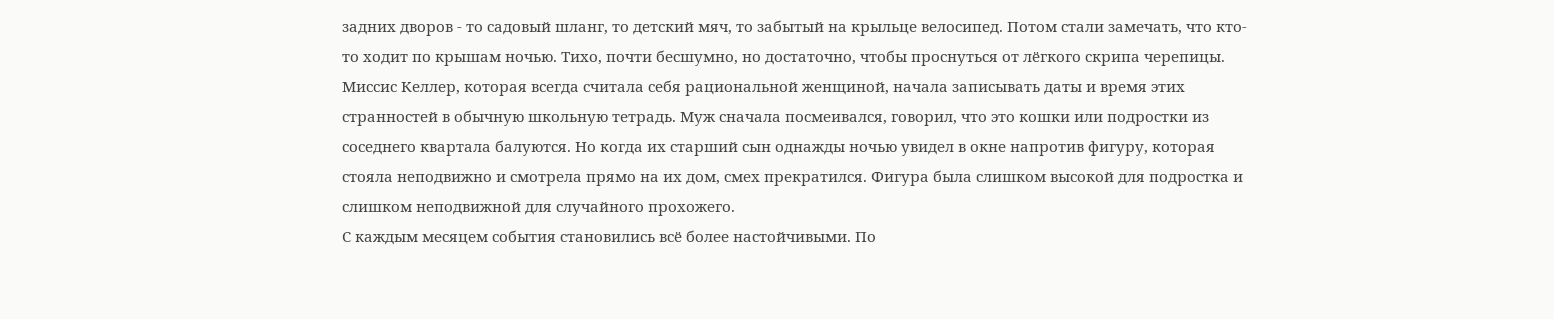задних дворов - то садовый шланг, то детский мяч, то забытый на крыльце велосипед. Потом стали замечать, что кто-то ходит по крышам ночью. Тихо, почти бесшумно, но достаточно, чтобы проснуться от лёгкого скрипа черепицы.
Миссис Келлер, которая всегда считала себя рациональной женщиной, начала записывать даты и время этих странностей в обычную школьную тетрадь. Муж сначала посмеивался, говорил, что это кошки или подростки из соседнего квартала балуются. Но когда их старший сын однажды ночью увидел в окне напротив фигуру, которая стояла неподвижно и смотрела прямо на их дом, смех прекратился. Фигура была слишком высокой для подростка и слишком неподвижной для случайного прохожего.
С каждым месяцем события становились всё более настойчивыми. По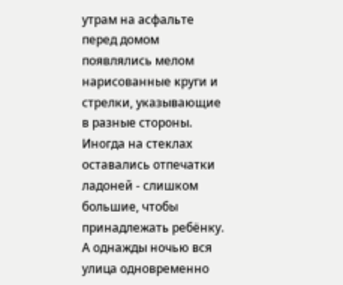утрам на асфальте перед домом появлялись мелом нарисованные круги и стрелки, указывающие в разные стороны. Иногда на стеклах оставались отпечатки ладоней - слишком большие, чтобы принадлежать ребёнку. А однажды ночью вся улица одновременно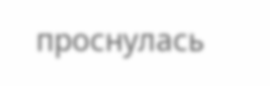проснулась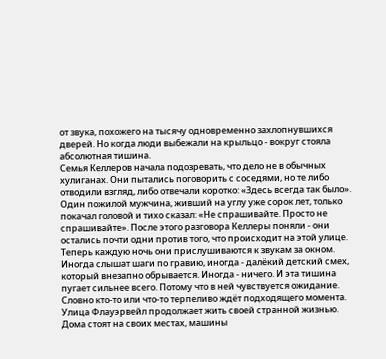от звука, похожего на тысячу одновременно захлопнувшихся дверей. Но когда люди выбежали на крыльцо - вокруг стояла абсолютная тишина.
Семья Келлеров начала подозревать, что дело не в обычных хулиганах. Они пытались поговорить с соседями, но те либо отводили взгляд, либо отвечали коротко: «Здесь всегда так было». Один пожилой мужчина, живший на углу уже сорок лет, только покачал головой и тихо сказал: «Не спрашивайте. Просто не спрашивайте». После этого разговора Келлеры поняли - они остались почти одни против того, что происходит на этой улице.
Теперь каждую ночь они прислушиваются к звукам за окном. Иногда слышат шаги по гравию, иногда - далёкий детский смех, который внезапно обрывается. Иногда - ничего. И эта тишина пугает сильнее всего. Потому что в ней чувствуется ожидание. Словно кто-то или что-то терпеливо ждёт подходящего момента.
Улица Флауэрвейл продолжает жить своей странной жизнью. Дома стоят на своих местах, машины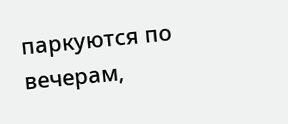паркуются по вечерам,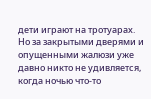дети играют на тротуарах. Но за закрытыми дверями и опущенными жалюзи уже давно никто не удивляется, когда ночью что-то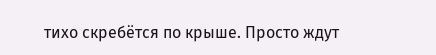тихо скребётся по крыше. Просто ждут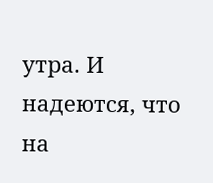утра. И надеются, что на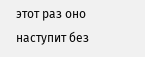этот раз оно наступит без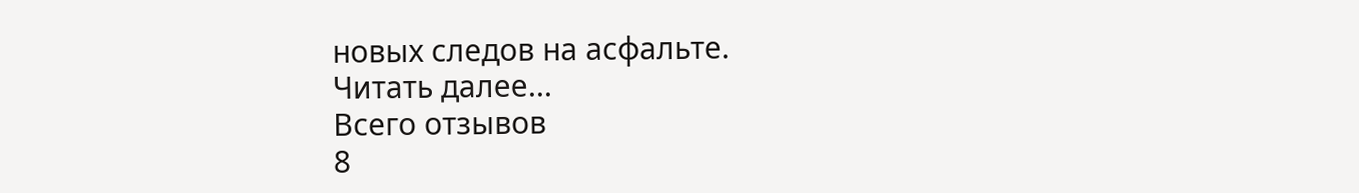новых следов на асфальте.
Читать далее...
Всего отзывов
8